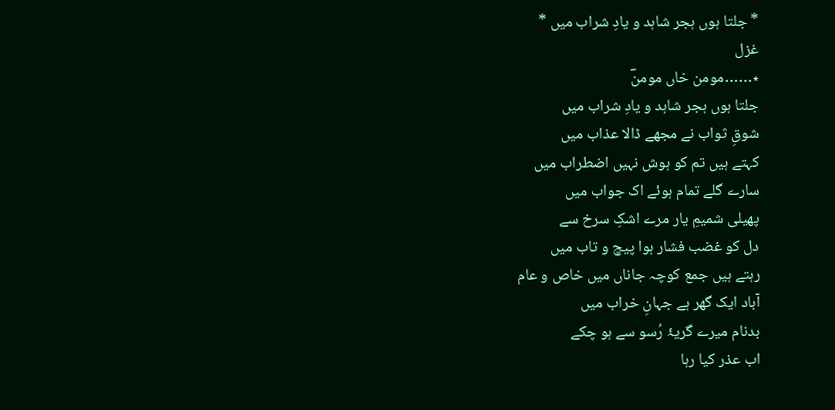* جلتا ہوں ہجر شاہد و یادِ شراب میں *
غزل
٭……مومن خاں مومنؔ
جلتا ہوں ہجر شاہد و یادِ شراب میں
شوقِ ثواب نے مجھے ڈالا عذاب میں
کہتے ہیں تم کو ہوش نہیں اضطراب میں
سارے گلے تمام ہوئے اک جواب میں
پھیلی شمیمِ یار مرے اشکِ سرخ سے
دل کو غضب فشار ہوا پیچ و تاب میں
رہتے ہیں جمع کوچہ جاناں میں خاص و عام
آباد ایک گھر ہے جہانِ خراب میں
بدنام میرے گریۂ رُسو سے ہو چکے
اب عذر کیا رہا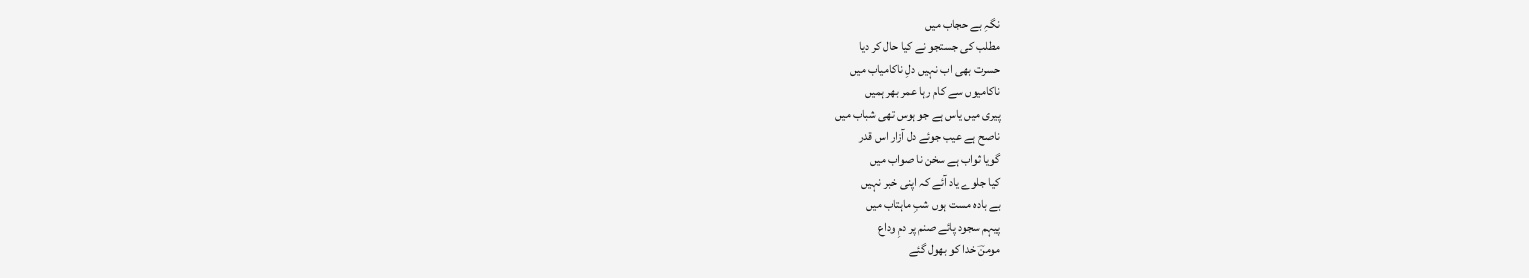نگہِ بے حجاب میں
مطلب کی جستجو نے کیا حال کر دیا
حسرت بھی اب نہیں دلِ ناکامیاب میں
ناکامیوں سے کام رہا عمر بھر ہمیں
پیری میں یاس ہے جو ہوس تھی شباب میں
ناصح ہے عیب جوئے دل آزار اس قدر
گویا ثواب ہے سخن نا صواب میں
کیا جلوے یاد آئے کہ اپنی خبر نہیں
بے بادہ مست ہوں شبِ ماہتاب میں
پیہم سجود پائے صنم پر دمِ وداع
مومنؔ خدا کو بھول گئے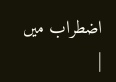اضطراب میں
|